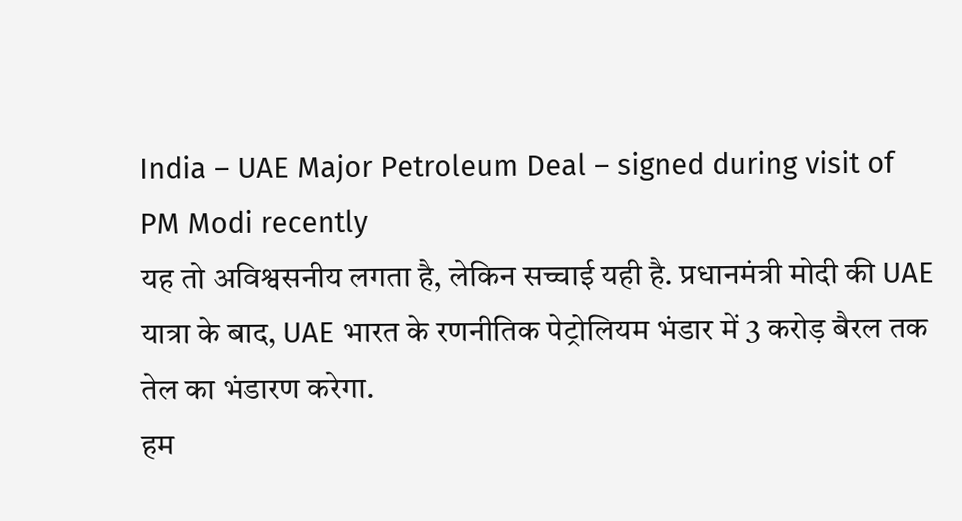India – UAE Major Petroleum Deal – signed during visit of PM Modi recently
यह तो अविश्वसनीय लगता है, लेकिन सच्चाई यही है. प्रधानमंत्री मोदी की UAE यात्रा के बाद, UAE भारत के रणनीतिक पेट्रोलियम भंडार में 3 करोड़ बैरल तक तेल का भंडारण करेगा.
हम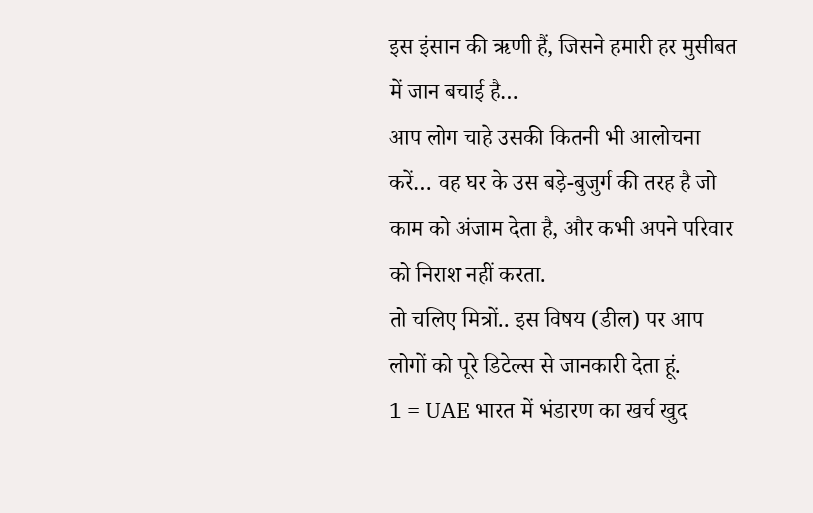इस इंसान की ऋणी हैं, जिसने हमारी हर मुसीबत में जान बचाई है…
आप लोग चाहे उसकी कितनी भी आलोचना करें… वह घर के उस बड़े-बुजुर्ग की तरह है जो काम को अंजाम देता है, और कभी अपने परिवार को निराश नहीं करता.
तो चलिए मित्रों.. इस विषय (डील) पर आप लोगों को पूरे डिटेल्स से जानकारी देता हूं.
1 = UAE भारत में भंडारण का खर्च खुद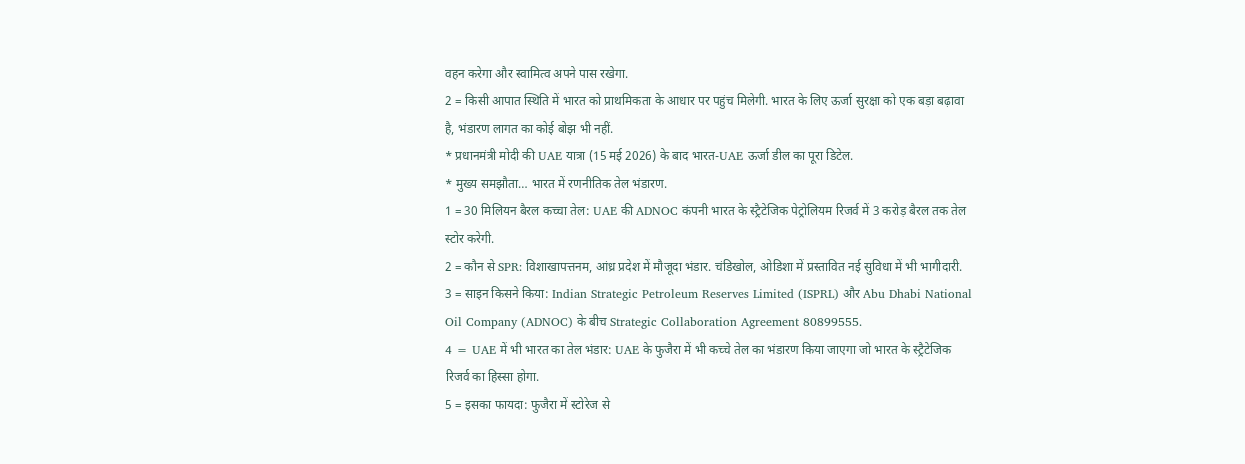वहन करेगा और स्वामित्व अपने पास रखेगा.
2 = किसी आपात स्थिति में भारत को प्राथमिकता के आधार पर पहुंच मिलेगी. भारत के लिए ऊर्जा सुरक्षा को एक बड़ा बढ़ावा है, भंडारण लागत का कोई बोझ भी नहीं.
* प्रधानमंत्री मोदी की UAE यात्रा (15 मई 2026) के बाद भारत-UAE ऊर्जा डील का पूरा डिटेल.
* मुख्य समझौता… भारत में रणनीतिक तेल भंडारण.
1 = 30 मिलियन बैरल कच्चा तेल: UAE की ADNOC कंपनी भारत के स्ट्रैटेजिक पेट्रोलियम रिजर्व में 3 करोड़ बैरल तक तेल स्टोर करेगी.
2 = कौन से SPR: विशाखापत्तनम, आंध्र प्रदेश में मौजूदा भंडार. चंडिखोल, ओडिशा में प्रस्तावित नई सुविधा में भी भागीदारी.
3 = साइन किसने किया: Indian Strategic Petroleum Reserves Limited (ISPRL) और Abu Dhabi National Oil Company (ADNOC) के बीच Strategic Collaboration Agreement 80899555.
4 = UAE में भी भारत का तेल भंडार: UAE के फुजैरा में भी कच्चे तेल का भंडारण किया जाएगा जो भारत के स्ट्रैटेजिक रिजर्व का हिस्सा होगा.
5 = इसका फायदा: फुजैरा में स्टोरेज से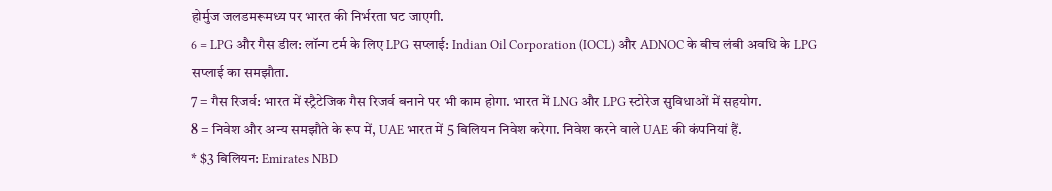होर्मुज जलडमरूमध्य पर भारत की निर्भरता घट जाएगी.
6 = LPG और गैस डील: लॉन्ग टर्म के लिए LPG सप्लाई: Indian Oil Corporation (IOCL) और ADNOC के बीच लंबी अवधि के LPG सप्लाई का समझौता.
7 = गैस रिजर्व: भारत में स्ट्रैटेजिक गैस रिजर्व बनाने पर भी काम होगा. भारत में LNG और LPG स्टोरेज सुविधाओं में सहयोग.
8 = निवेश और अन्य समझौते के रूप में, UAE भारत में 5 बिलियन निवेश करेगा. निवेश करने वाले UAE की कंपनियां हैं.
* $3 बिलियन: Emirates NBD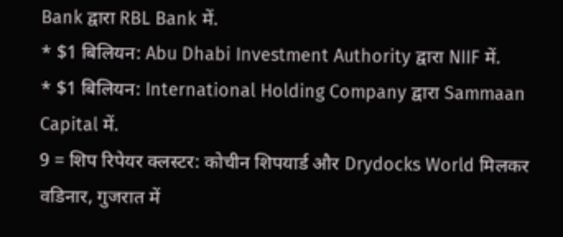Bank द्वारा RBL Bank में.
* $1 बिलियन: Abu Dhabi Investment Authority द्वारा NIIF में.
* $1 बिलियन: International Holding Company द्वारा Sammaan Capital में.
9 = शिप रिपेयर क्लस्टर: कोचीन शिपयार्ड और Drydocks World मिलकर वडिनार, गुजरात में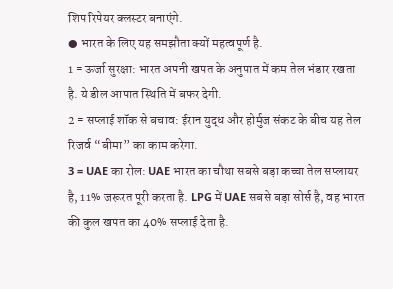शिप रिपेयर क्लस्टर बनाएंगे.
● भारत के लिए यह समझौता क्यों महत्वपूर्ण है.
1 = ऊर्जा सुरक्षा: भारत अपनी खपत के अनुपात में कम तेल भंडार रखता है. ये डील आपात स्थिति में बफर देगी.
2 = सप्लाई शॉक से बचाव: ईरान युद्ध और होर्मुज संकट के बीच यह तेल रिजर्व “बीमा” का काम करेगा.
3 = UAE का रोल: UAE भारत का चौथा सबसे बड़ा कच्चा तेल सप्लायर है, 11% जरूरत पूरी करता है. LPG में UAE सबसे बड़ा सोर्स है, वह भारत की कुल खपत का 40% सप्लाई देता है.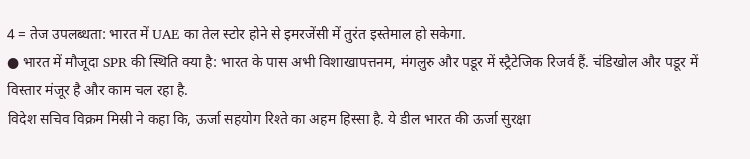4 = तेज उपलब्धता: भारत में UAE का तेल स्टोर होने से इमरजेंसी में तुरंत इस्तेमाल हो सकेगा.
● भारत में मौजूदा SPR की स्थिति क्या है: भारत के पास अभी विशाखापत्तनम, मंगलुरु और पडूर में स्ट्रैटेजिक रिजर्व हैं. चंडिखोल और पडूर में विस्तार मंजूर है और काम चल रहा है.
विदेश सचिव विक्रम मिस्री ने कहा कि, ऊर्जा सहयोग रिश्ते का अहम हिस्सा है. ये डील भारत की ऊर्जा सुरक्षा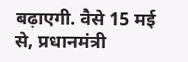बढ़ाएगी. वैसे 15 मई से, प्रधानमंत्री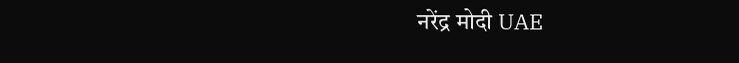नरेंद्र मोदी UAE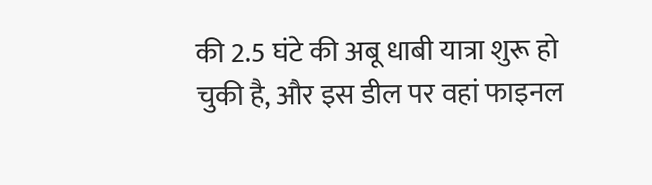की 2.5 घंटे की अबू धाबी यात्रा शुरू हो चुकी है, और इस डील पर वहां फाइनल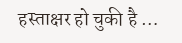हस्ताक्षर हो चुकी है …